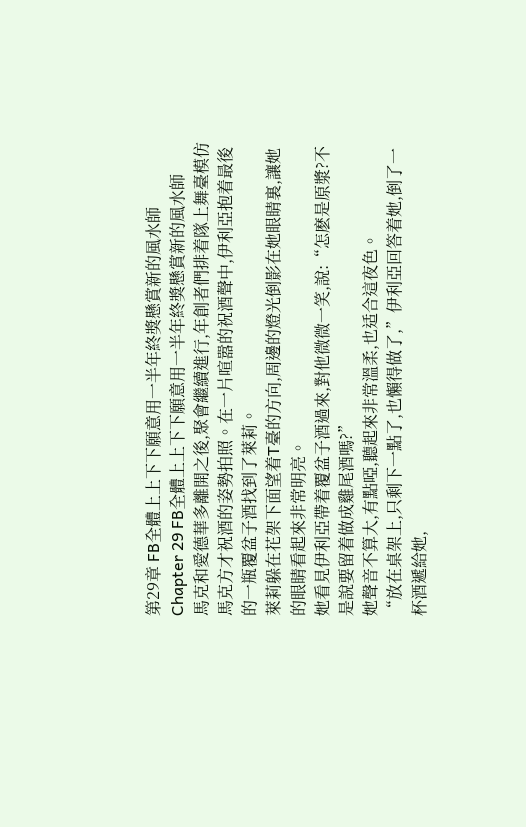第29章 FB全體上上下下願意用一半年終獎懸賞新的風水師
Chapter 29 FB全體上上下下願意用一半年終獎懸賞新的風水師
馬克和愛德華多離開之後,聚會繼續進行,年創者們排着隊上舞臺模仿馬克方才祝酒的姿勢拍照。在一片喧嚣的祝酒聲中,伊利亞抱着最後的一瓶覆盆子酒找到了萊莉。
萊莉躲在花架下面望着T臺的方向,周邊的燈光倒影在她眼睛裏,讓她的眼睛看起來非常明亮。
她看見伊利亞帶着覆盆子酒過來,對他微微一笑,說:“怎麽是原漿?不是說要留着做成雞尾酒嗎?”
她聲音不算大,有點啞,聽起來非常溫柔,也适合這夜色。
“放在桌架上,只剩下一點了,也懶得做了,”伊利亞回答着她,倒了一杯酒遞給她,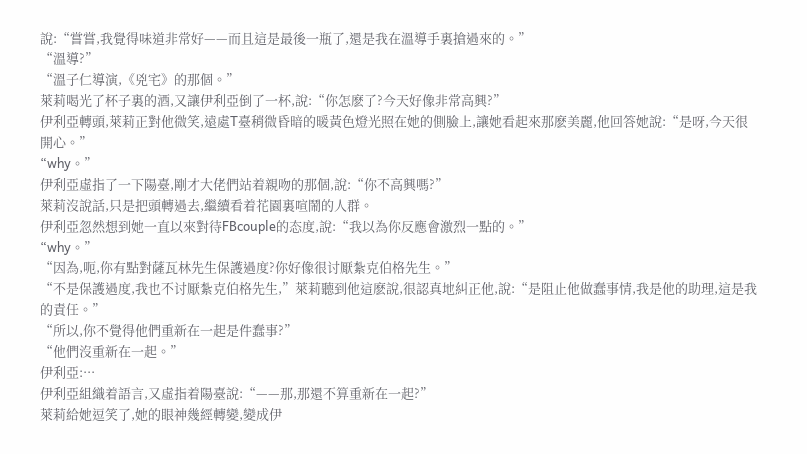說:“嘗嘗,我覺得味道非常好——而且這是最後一瓶了,還是我在溫導手裏搶過來的。”
“溫導?”
“溫子仁導演,《兇宅》的那個。”
萊莉喝光了杯子裏的酒,又讓伊利亞倒了一杯,說:“你怎麽了?今天好像非常高興?”
伊利亞轉頭,萊莉正對他微笑,遠處T臺稍微昏暗的暖黃色燈光照在她的側臉上,讓她看起來那麽美麗,他回答她說:“是呀,今天很開心。”
“why。”
伊利亞虛指了一下陽臺,剛才大佬們站着親吻的那個,說:“你不高興嗎?”
萊莉沒說話,只是把頭轉過去,繼續看着花園裏喧鬧的人群。
伊利亞忽然想到她一直以來對待FBcouple的态度,說:“我以為你反應會激烈一點的。”
“why。”
“因為,呃,你有點對薩瓦林先生保護過度?你好像很讨厭紮克伯格先生。”
“不是保護過度,我也不讨厭紮克伯格先生,”萊莉聽到他這麽說,很認真地糾正他,說:“是阻止他做蠢事情,我是他的助理,這是我的責任。”
“所以,你不覺得他們重新在一起是件蠢事?”
“他們沒重新在一起。”
伊利亞:···
伊利亞組織着語言,又虛指着陽臺說:“——那,那還不算重新在一起?”
萊莉給她逗笑了,她的眼神幾經轉變,變成伊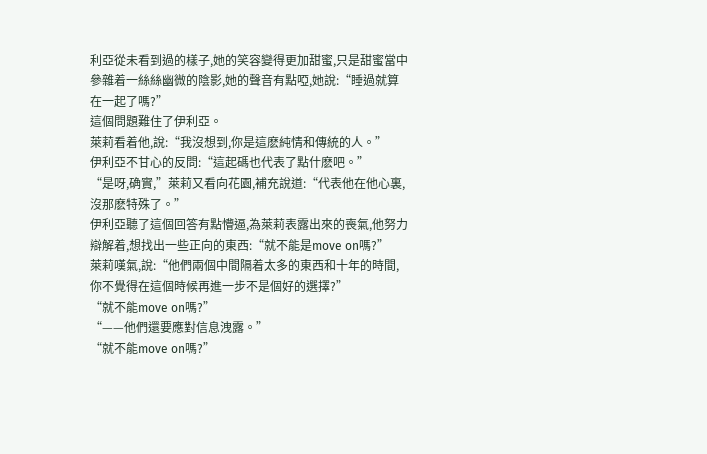利亞從未看到過的樣子,她的笑容變得更加甜蜜,只是甜蜜當中參雜着一絲絲幽微的陰影,她的聲音有點啞,她說:“睡過就算在一起了嗎?”
這個問題難住了伊利亞。
萊莉看着他,說:“我沒想到,你是這麽純情和傳統的人。”
伊利亞不甘心的反問:“這起碼也代表了點什麽吧。”
“是呀,确實,”萊莉又看向花園,補充說道:“代表他在他心裏,沒那麽特殊了。”
伊利亞聽了這個回答有點懵逼,為萊莉表露出來的喪氣,他努力辯解着,想找出一些正向的東西:“就不能是move on嗎?”
萊莉嘆氣,說:“他們兩個中間隔着太多的東西和十年的時間,你不覺得在這個時候再進一步不是個好的選擇?”
“就不能move on嗎?”
“——他們還要應對信息洩露。”
“就不能move on嗎?”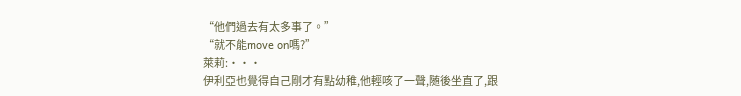“他們過去有太多事了。”
“就不能move on嗎?”
萊莉:···
伊利亞也覺得自己剛才有點幼稚,他輕咳了一聲,随後坐直了,跟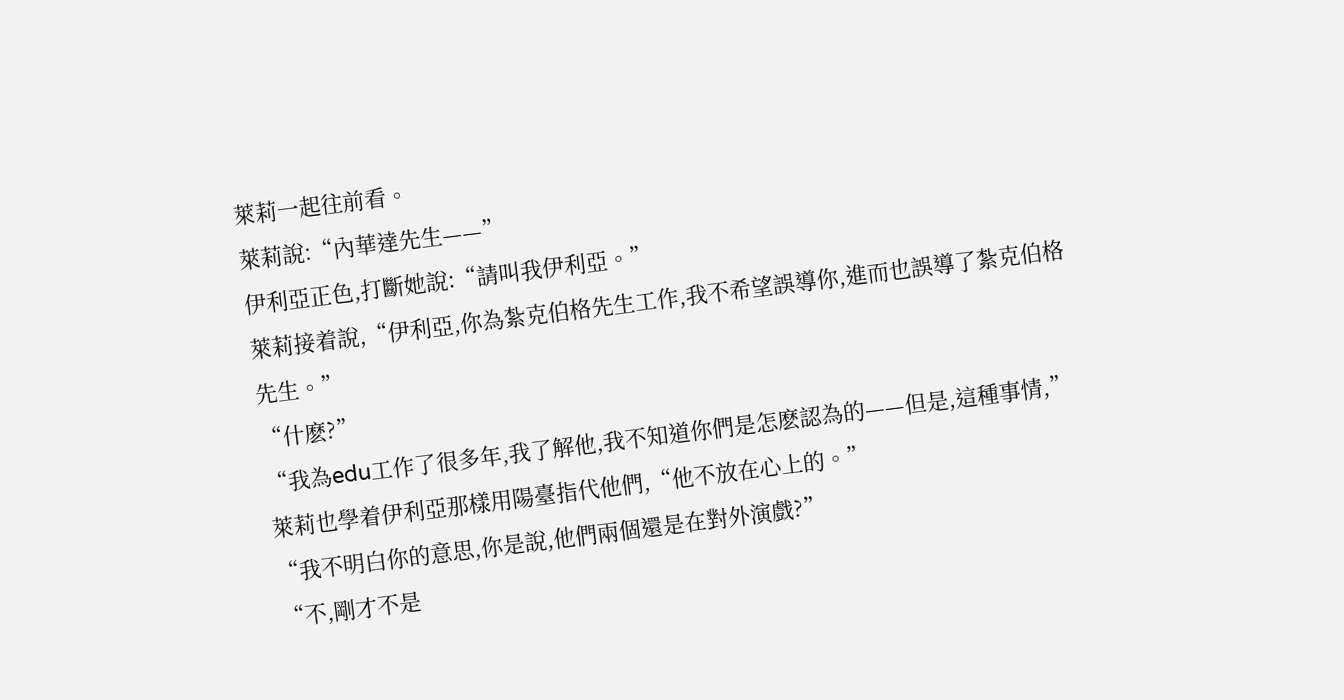萊莉一起往前看。
萊莉說:“內華達先生——”
伊利亞正色,打斷她說:“請叫我伊利亞。”
萊莉接着說,“伊利亞,你為紮克伯格先生工作,我不希望誤導你,進而也誤導了紮克伯格先生。”
“什麽?”
“我為edu工作了很多年,我了解他,我不知道你們是怎麽認為的——但是,這種事情,”萊莉也學着伊利亞那樣用陽臺指代他們,“他不放在心上的。”
“我不明白你的意思,你是說,他們兩個還是在對外演戲?”
“不,剛才不是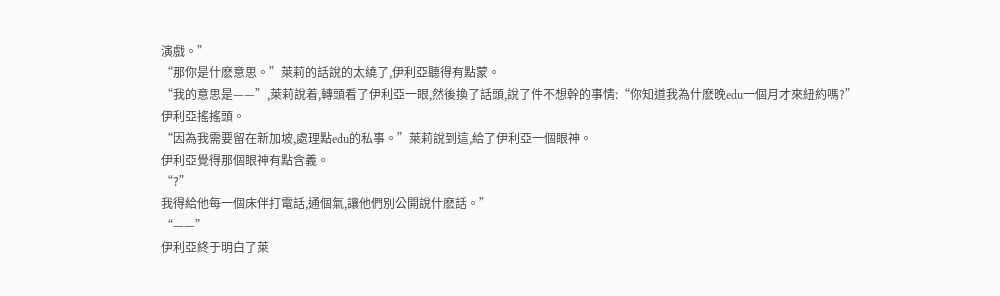演戲。”
“那你是什麽意思。”萊莉的話說的太繞了,伊利亞聽得有點蒙。
“我的意思是——”,萊莉說着,轉頭看了伊利亞一眼,然後換了話頭,說了件不想幹的事情:“你知道我為什麽晚edu一個月才來紐約嗎?”
伊利亞搖搖頭。
“因為我需要留在新加坡,處理點edu的私事。”萊莉說到這,給了伊利亞一個眼神。
伊利亞覺得那個眼神有點含義。
“?”
我得給他每一個床伴打電話,通個氣,讓他們別公開說什麽話。”
“——”
伊利亞終于明白了萊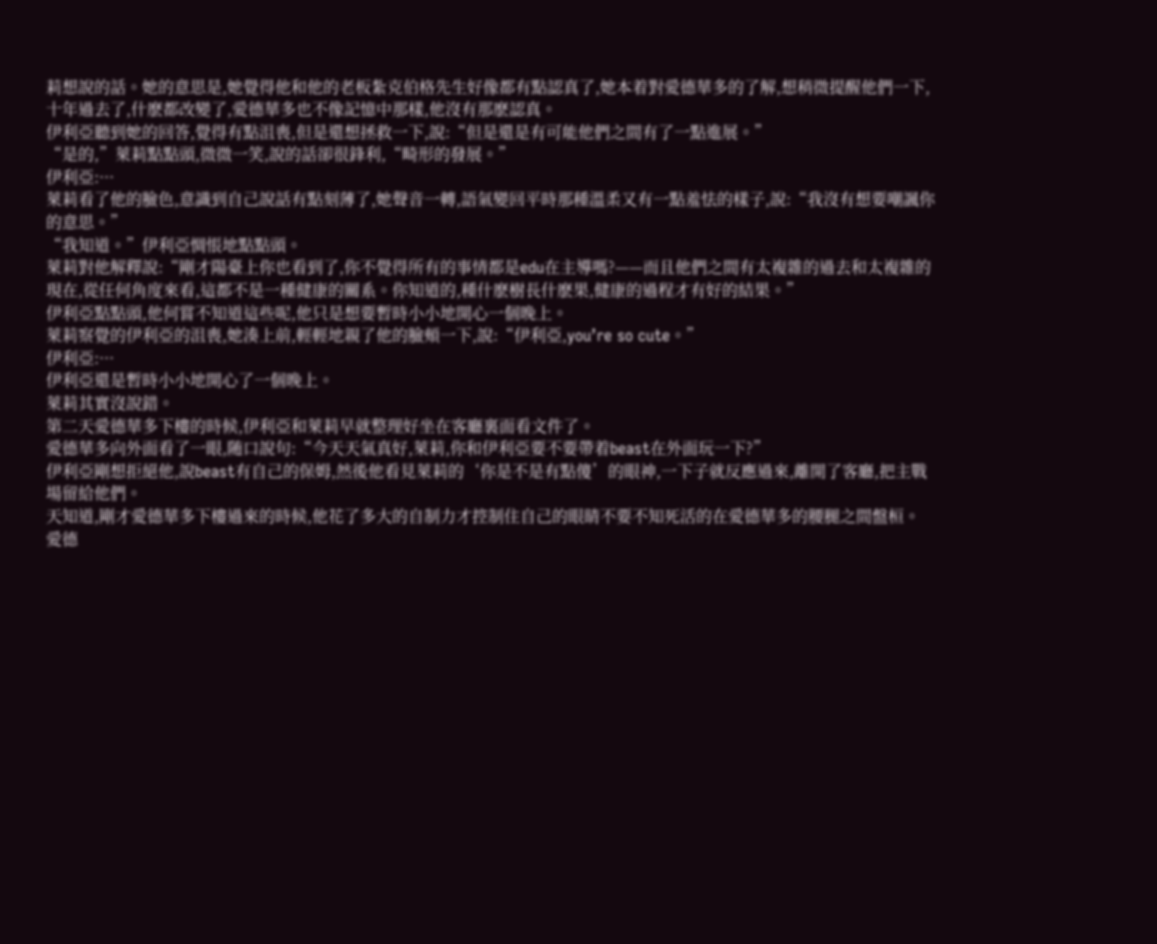莉想說的話。她的意思是,她覺得他和他的老板紮克伯格先生好像都有點認真了,她本着對愛德華多的了解,想稍微提醒他們一下,十年過去了,什麽都改變了,愛德華多也不像記憶中那樣,他沒有那麽認真。
伊利亞聽到她的回答,覺得有點沮喪,但是還想拯救一下,說:“但是還是有可能他們之間有了一點進展。”
“是的,”萊莉點點頭,微微一笑,說的話卻很鋒利,“畸形的發展。”
伊利亞:···
萊莉看了他的臉色,意識到自己說話有點刻薄了,她聲音一轉,語氣變回平時那種溫柔又有一點羞怯的樣子,說:“我沒有想要嘲諷你的意思。”
“我知道。”伊利亞惆悵地點點頭。
萊莉對他解釋說:“剛才陽臺上你也看到了,你不覺得所有的事情都是edu在主導嗎?——而且他們之間有太複雜的過去和太複雜的現在,從任何角度來看,這都不是一種健康的關系。你知道的,種什麽樹長什麽果,健康的過程才有好的結果。”
伊利亞點點頭,他何嘗不知道這些呢,他只是想要暫時小小地開心一個晚上。
萊莉察覺的伊利亞的沮喪,她湊上前,輕輕地親了他的臉頰一下,說:“伊利亞,you’re so cute。”
伊利亞:···
伊利亞還是暫時小小地開心了一個晚上。
萊莉其實沒說錯。
第二天愛德華多下樓的時候,伊利亞和萊莉早就整理好坐在客廳裏面看文件了。
愛德華多向外面看了一眼,随口說句:“今天天氣真好,萊莉,你和伊利亞要不要帶着beast在外面玩一下?”
伊利亞剛想拒絕他,說beast有自己的保姆,然後他看見萊莉的‘你是不是有點傻’的眼神,一下子就反應過來,離開了客廳,把主戰場留給他們。
天知道,剛才愛德華多下樓過來的時候,他花了多大的自制力才控制住自己的眼睛不要不知死活的在愛德華多的腰腿之間盤桓。
愛德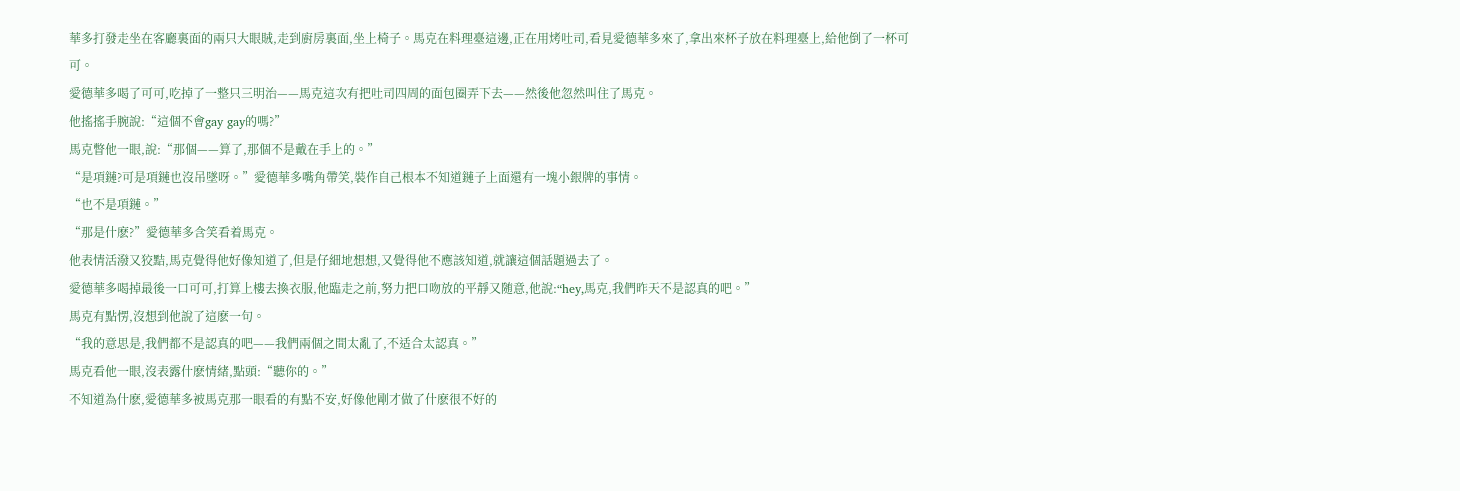華多打發走坐在客廳裏面的兩只大眼賊,走到廚房裏面,坐上椅子。馬克在料理臺這邊,正在用烤吐司,看見愛德華多來了,拿出來杯子放在料理臺上,給他倒了一杯可可。
愛德華多喝了可可,吃掉了一整只三明治——馬克這次有把吐司四周的面包圈弄下去——然後他忽然叫住了馬克。
他搖搖手腕說:“這個不會gay gay的嗎?”
馬克瞥他一眼,說:“那個——算了,那個不是戴在手上的。”
“是項鏈?可是項鏈也沒吊墜呀。”愛德華多嘴角帶笑,裝作自己根本不知道鏈子上面還有一塊小銀牌的事情。
“也不是項鏈。”
“那是什麽?”愛德華多含笑看着馬克。
他表情活潑又狡黠,馬克覺得他好像知道了,但是仔細地想想,又覺得他不應該知道,就讓這個話題過去了。
愛德華多喝掉最後一口可可,打算上樓去換衣服,他臨走之前,努力把口吻放的平靜又随意,他說:“hey,馬克,我們昨天不是認真的吧。”
馬克有點愣,沒想到他說了這麽一句。
“我的意思是,我們都不是認真的吧——我們兩個之間太亂了,不适合太認真。”
馬克看他一眼,沒表露什麽情緒,點頭:“聽你的。”
不知道為什麽,愛德華多被馬克那一眼看的有點不安,好像他剛才做了什麽很不好的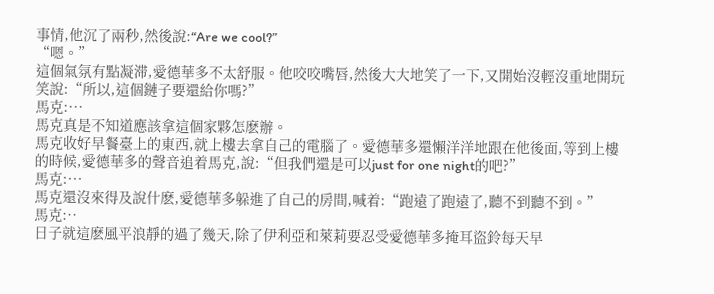事情,他沉了兩秒,然後說:“Are we cool?”
“嗯。”
這個氣氛有點凝滞,愛德華多不太舒服。他咬咬嘴唇,然後大大地笑了一下,又開始沒輕沒重地開玩笑說:“所以,這個鏈子要還給你嗎?”
馬克:···
馬克真是不知道應該拿這個家夥怎麽辦。
馬克收好早餐臺上的東西,就上樓去拿自己的電腦了。愛德華多還懶洋洋地跟在他後面,等到上樓的時候,愛德華多的聲音追着馬克,說:“但我們還是可以just for one night的吧?”
馬克:···
馬克還沒來得及說什麽,愛德華多躲進了自己的房間,喊着:“跑遠了跑遠了,聽不到聽不到。”
馬克:··
日子就這麽風平浪靜的過了幾天,除了伊利亞和萊莉要忍受愛德華多掩耳盜鈴每天早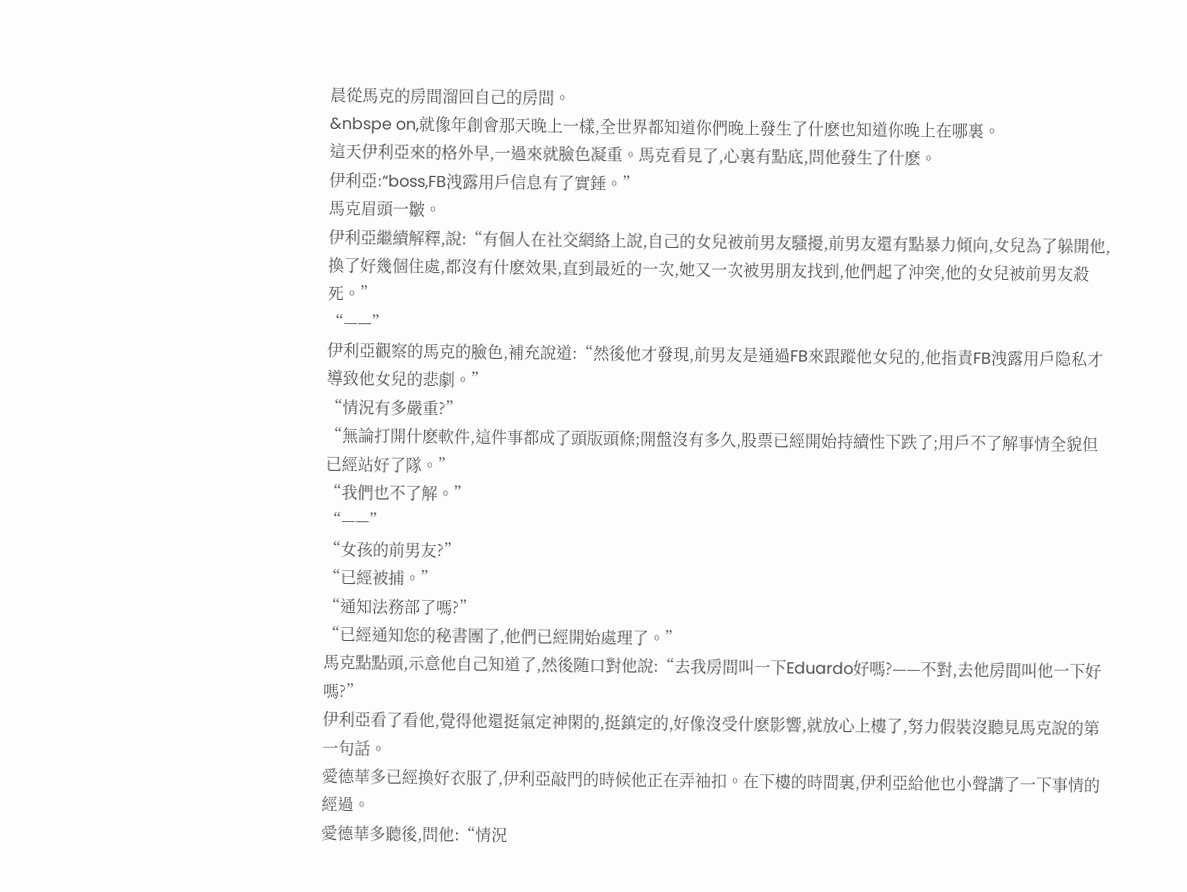晨從馬克的房間溜回自己的房間。
&nbspe on,就像年創會那天晚上一樣,全世界都知道你們晚上發生了什麽也知道你晚上在哪裏。
這天伊利亞來的格外早,一過來就臉色凝重。馬克看見了,心裏有點底,問他發生了什麽。
伊利亞:“boss,FB洩露用戶信息有了實錘。”
馬克眉頭一皺。
伊利亞繼續解釋,說:“有個人在社交網絡上說,自己的女兒被前男友騷擾,前男友還有點暴力傾向,女兒為了躲開他,換了好幾個住處,都沒有什麽效果,直到最近的一次,她又一次被男朋友找到,他們起了沖突,他的女兒被前男友殺死。”
“——”
伊利亞觀察的馬克的臉色,補充說道:“然後他才發現,前男友是通過FB來跟蹤他女兒的,他指責FB洩露用戶隐私才導致他女兒的悲劇。”
“情況有多嚴重?”
“無論打開什麽軟件,這件事都成了頭版頭條;開盤沒有多久,股票已經開始持續性下跌了;用戶不了解事情全貌但已經站好了隊。”
“我們也不了解。”
“——”
“女孩的前男友?”
“已經被捕。”
“通知法務部了嗎?”
“已經通知您的秘書團了,他們已經開始處理了。”
馬克點點頭,示意他自己知道了,然後随口對他說:“去我房間叫一下Eduardo好嗎?——不對,去他房間叫他一下好嗎?”
伊利亞看了看他,覺得他還挺氣定神閑的,挺鎮定的,好像沒受什麽影響,就放心上樓了,努力假裝沒聽見馬克說的第一句話。
愛德華多已經換好衣服了,伊利亞敲門的時候他正在弄袖扣。在下樓的時間裏,伊利亞給他也小聲講了一下事情的經過。
愛德華多聽後,問他:“情況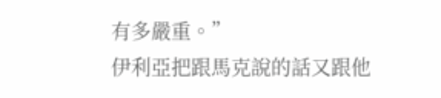有多嚴重。”
伊利亞把跟馬克說的話又跟他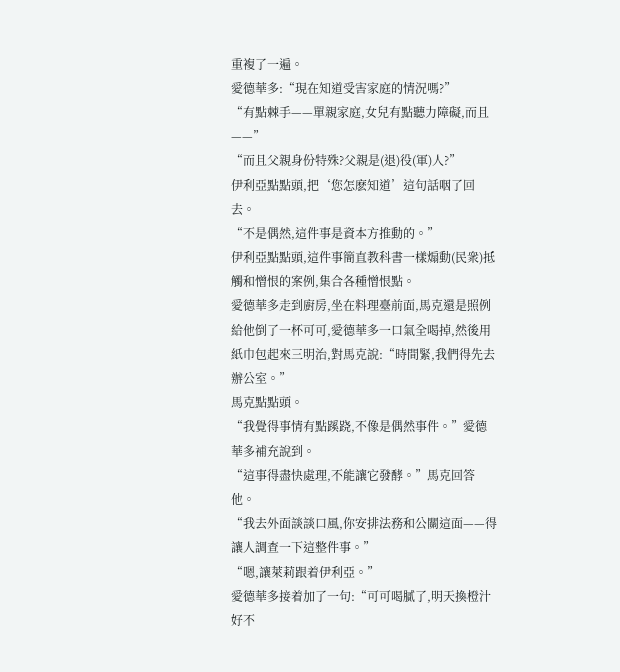重複了一遍。
愛德華多:“現在知道受害家庭的情況嗎?”
“有點棘手——單親家庭,女兒有點聽力障礙,而且——”
“而且父親身份特殊?父親是(退)役(軍)人?”
伊利亞點點頭,把‘您怎麽知道’這句話咽了回去。
“不是偶然,這件事是資本方推動的。”
伊利亞點點頭,這件事簡直教科書一樣煽動(民衆)抵觸和憎恨的案例,集合各種憎恨點。
愛德華多走到廚房,坐在料理臺前面,馬克還是照例給他倒了一杯可可,愛德華多一口氣全喝掉,然後用紙巾包起來三明治,對馬克說:“時間緊,我們得先去辦公室。”
馬克點點頭。
“我覺得事情有點蹊跷,不像是偶然事件。”愛德華多補充說到。
“這事得盡快處理,不能讓它發酵。”馬克回答他。
“我去外面談談口風,你安排法務和公關這面——得讓人調查一下這整件事。”
“嗯,讓萊莉跟着伊利亞。”
愛德華多接着加了一句:“可可喝膩了,明天換橙汁好不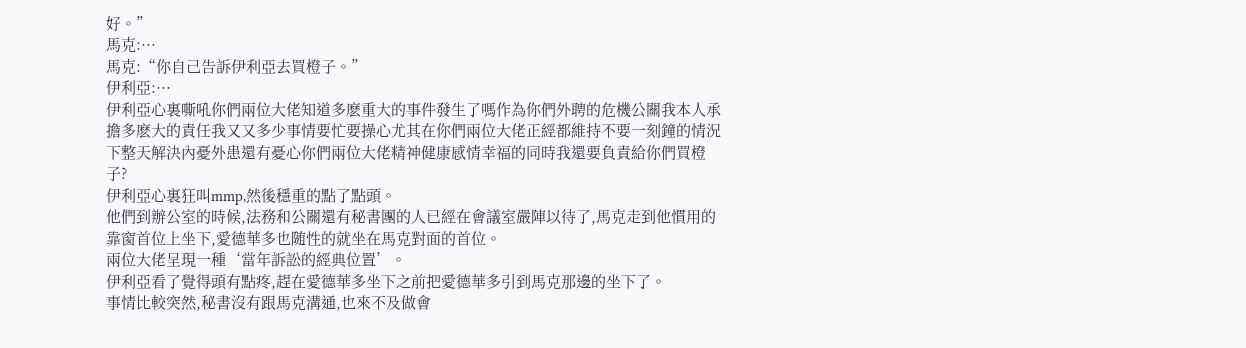好。”
馬克:···
馬克:“你自己告訴伊利亞去買橙子。”
伊利亞:···
伊利亞心裏嘶吼你們兩位大佬知道多麽重大的事件發生了嗎作為你們外聘的危機公關我本人承擔多麽大的責任我又又多少事情要忙要操心尤其在你們兩位大佬正經都維持不要一刻鐘的情況下整天解決內憂外患還有憂心你們兩位大佬精神健康感情幸福的同時我還要負責給你們買橙子?
伊利亞心裏狂叫mmp,然後穩重的點了點頭。
他們到辦公室的時候,法務和公關還有秘書團的人已經在會議室嚴陣以待了,馬克走到他慣用的靠窗首位上坐下,愛德華多也随性的就坐在馬克對面的首位。
兩位大佬呈現一種‘當年訴訟的經典位置’。
伊利亞看了覺得頭有點疼,趕在愛德華多坐下之前把愛德華多引到馬克那邊的坐下了。
事情比較突然,秘書沒有跟馬克溝通,也來不及做會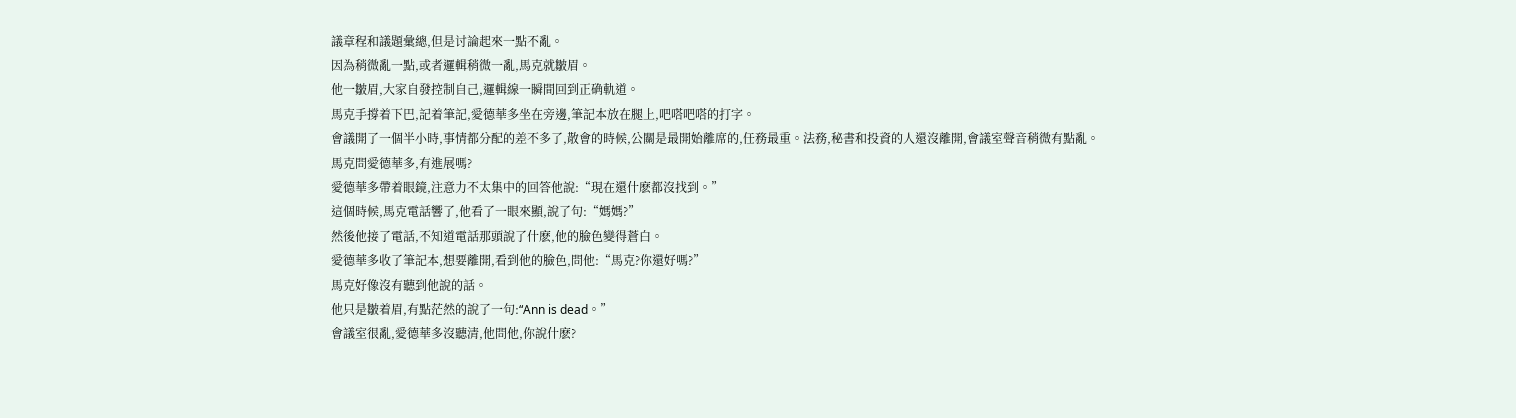議章程和議題彙總,但是讨論起來一點不亂。
因為稍微亂一點,或者邏輯稍微一亂,馬克就皺眉。
他一皺眉,大家自發控制自己,邏輯線一瞬間回到正确軌道。
馬克手撐着下巴,記着筆記,愛德華多坐在旁邊,筆記本放在腿上,吧嗒吧嗒的打字。
會議開了一個半小時,事情都分配的差不多了,散會的時候,公關是最開始離席的,任務最重。法務,秘書和投資的人還沒離開,會議室聲音稍微有點亂。
馬克問愛德華多,有進展嗎?
愛德華多帶着眼鏡,注意力不太集中的回答他說:“現在還什麽都沒找到。”
這個時候,馬克電話響了,他看了一眼來顯,說了句:“媽媽?”
然後他接了電話,不知道電話那頭說了什麽,他的臉色變得蒼白。
愛德華多收了筆記本,想要離開,看到他的臉色,問他:“馬克?你還好嗎?”
馬克好像沒有聽到他說的話。
他只是皺着眉,有點茫然的說了一句:“Ann is dead。”
會議室很亂,愛德華多沒聽清,他問他,你說什麽?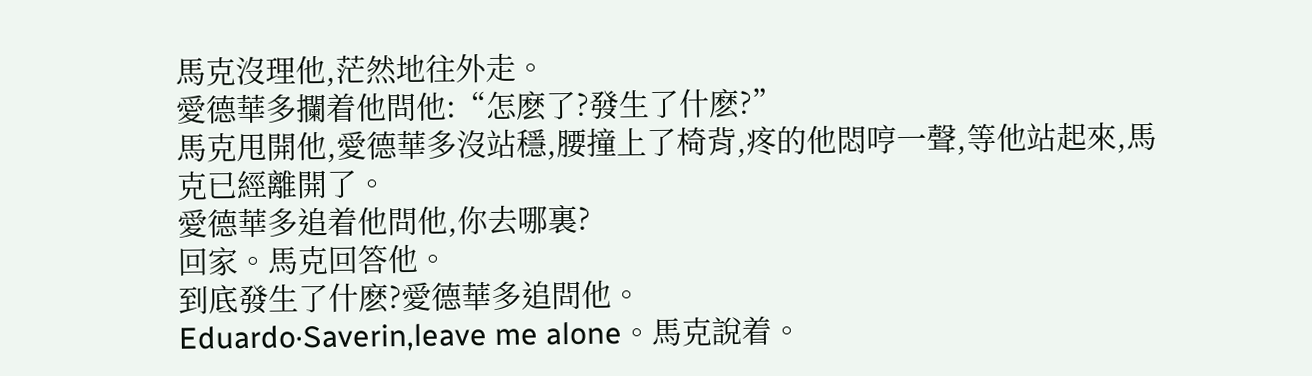馬克沒理他,茫然地往外走。
愛德華多攔着他問他:“怎麽了?發生了什麽?”
馬克甩開他,愛德華多沒站穩,腰撞上了椅背,疼的他悶哼一聲,等他站起來,馬克已經離開了。
愛德華多追着他問他,你去哪裏?
回家。馬克回答他。
到底發生了什麽?愛德華多追問他。
Eduardo·Saverin,leave me alone。馬克說着。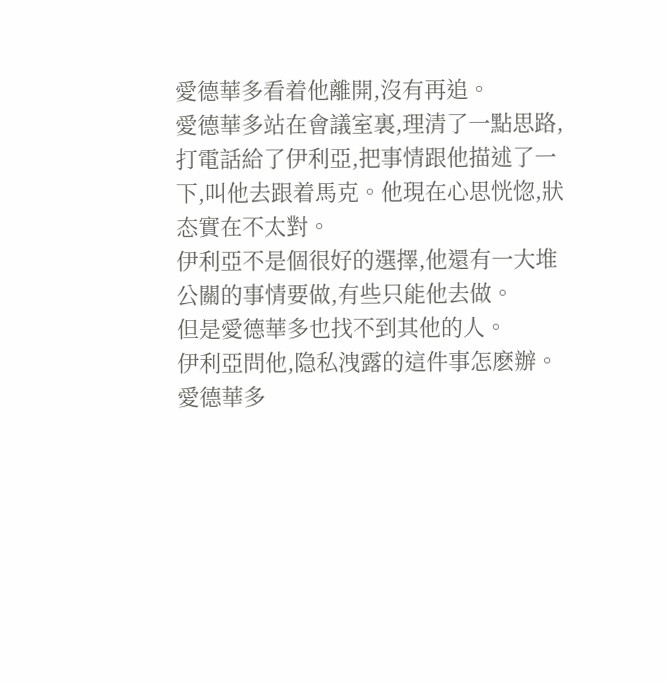愛德華多看着他離開,沒有再追。
愛德華多站在會議室裏,理清了一點思路,打電話給了伊利亞,把事情跟他描述了一下,叫他去跟着馬克。他現在心思恍惚,狀态實在不太對。
伊利亞不是個很好的選擇,他還有一大堆公關的事情要做,有些只能他去做。
但是愛德華多也找不到其他的人。
伊利亞問他,隐私洩露的這件事怎麽辦。
愛德華多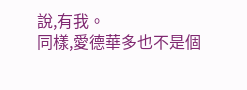說,有我。
同樣,愛德華多也不是個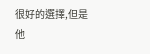很好的選擇,但是他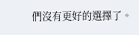們沒有更好的選擇了。